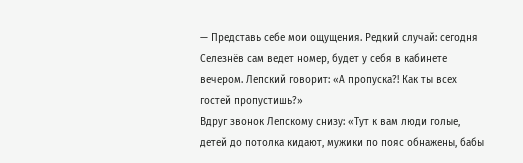— Представь себе мои ощущения. Редкий случай: сегодня Селезнёв сам ведет номер, будет у себя в кабинете вечером. Лепский говорит: «А пропуска?! Как ты всех гостей пропустишь?»
Вдруг звонок Лепскому снизу: «Тут к вам люди голые, детей до потолка кидают, мужики по пояс обнажены, бабы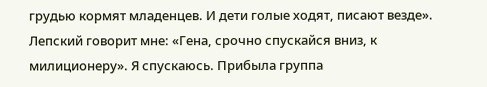грудью кормят младенцев. И дети голые ходят, писают везде».
Лепский говорит мне: «Гена, срочно спускайся вниз, к милиционеру». Я спускаюсь. Прибыла группа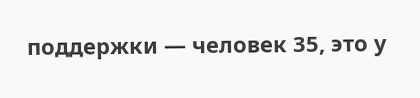поддержки — человек 35, это у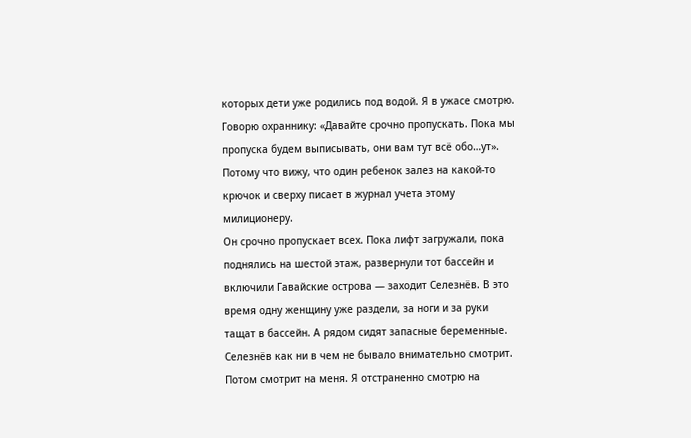которых дети уже родились под водой. Я в ужасе смотрю. Говорю охраннику: «Давайте срочно пропускать. Пока мы пропуска будем выписывать, они вам тут всё обо…ут». Потому что вижу, что один ребенок залез на какой-то крючок и сверху писает в журнал учета этому милиционеру.
Он срочно пропускает всех. Пока лифт загружали, пока поднялись на шестой этаж, развернули тот бассейн и включили Гавайские острова — заходит Селезнёв. В это время одну женщину уже раздели, за ноги и за руки тащат в бассейн. А рядом сидят запасные беременные.
Селезнёв как ни в чем не бывало внимательно смотрит. Потом смотрит на меня. Я отстраненно смотрю на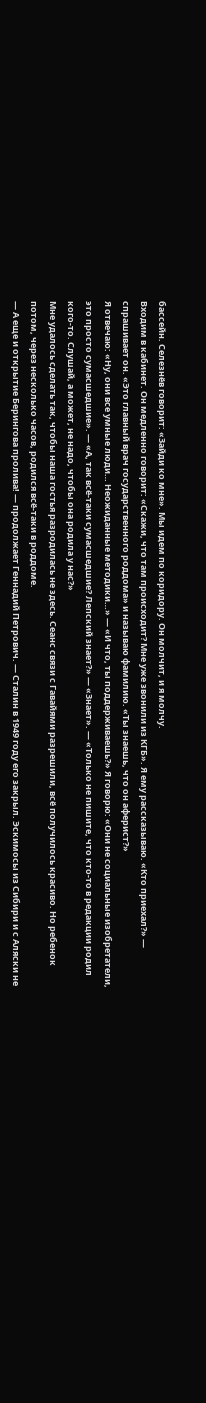бассейн. Селезнёв говорит: «Зайди ко мне». Мы идем по коридору. Он молчит, и я молчу.
Входим в кабинет. Он медленно говорит: «Скажи, что там происходит? Мне уже звонили из КГБ». Я ему рассказываю. «Кто приехал?» — спрашивает он. «Это главный врач государственного роддома» и называю фамилию. «Ты знаешь, что он аферист?»
Я отвечаю: «Ну, они все умные люди… Неожиданные методики…» — «И что, ты поддерживаешь?» Я говорю: «Они не социальные изобретатели, это просто сумасшедшие». — «А, так всё-таки сумасшедшие? Лепский знает?» — «Знает». — «Только не пишите, что кто-то в редакции родил кого-то. Слушай, а может, не надо, чтобы она родила у нас?»
Мне удалось сделать так, чтобы наша гостья разродилась не здесь. Сеанс связи с Гавайями разрешили, всё получилось красиво. Но ребенок потом, через несколько часов, родился всё-таки в роддоме.
— А еще и открытие Берингова пролива! — продолжает Геннадий Петрович. — Сталин в 1949 году его закрыл. Эскимосы из Сибири и с Аляски не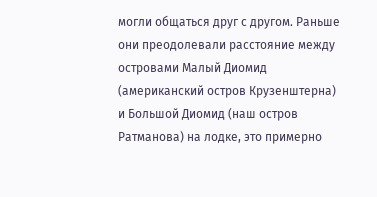могли общаться друг с другом. Раньше они преодолевали расстояние между островами Малый Диомид (американский остров Крузенштерна) и Большой Диомид (наш остров Ратманова) на лодке, это примерно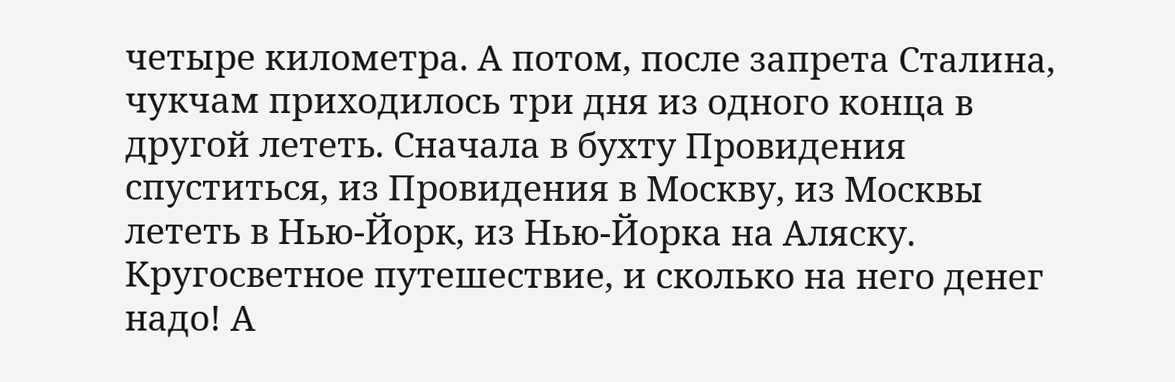четыре километра. А потом, после запрета Сталина, чукчам приходилось три дня из одного конца в другой лететь. Сначала в бухту Провидения спуститься, из Провидения в Москву, из Москвы лететь в Нью-Йорк, из Нью-Йорка на Аляску. Кругосветное путешествие, и сколько на него денег надо! А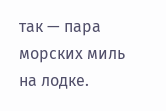так — пара морских миль на лодке.